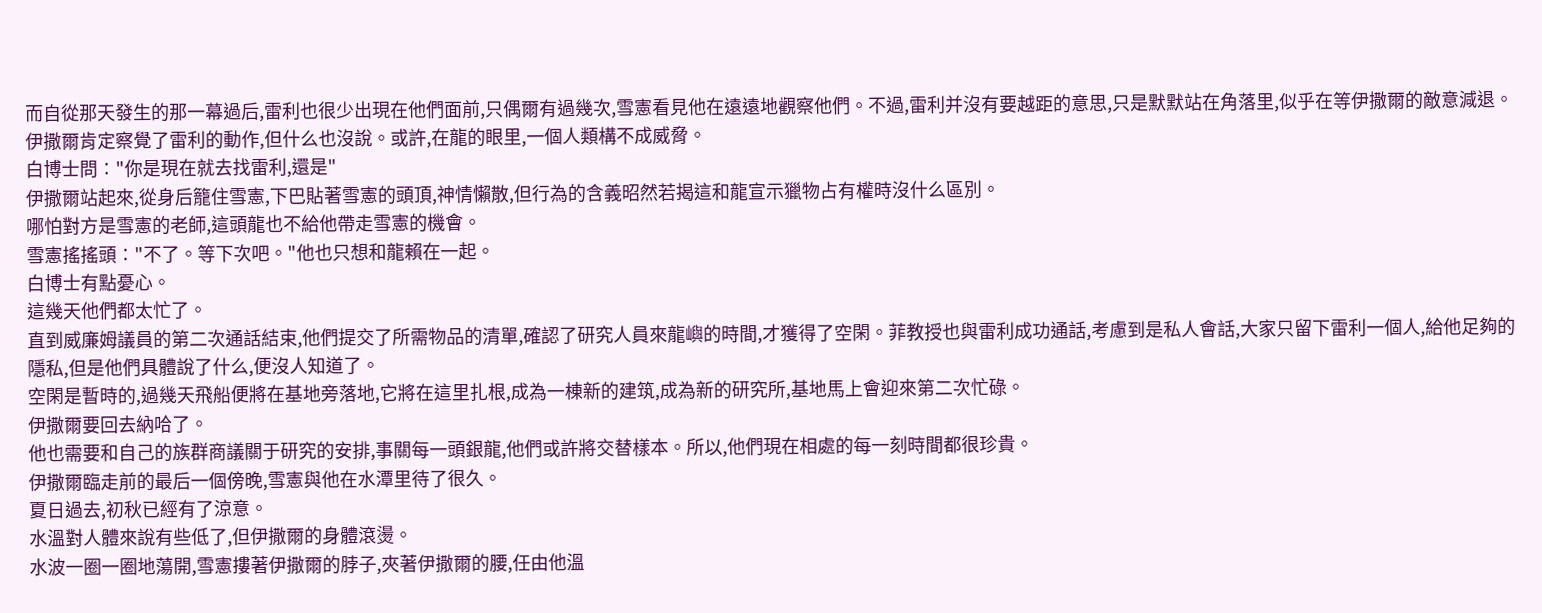而自從那天發生的那一幕過后,雷利也很少出現在他們面前,只偶爾有過幾次,雪憲看見他在遠遠地觀察他們。不過,雷利并沒有要越距的意思,只是默默站在角落里,似乎在等伊撒爾的敵意減退。
伊撒爾肯定察覺了雷利的動作,但什么也沒說。或許,在龍的眼里,一個人類構不成威脅。
白博士問∶"你是現在就去找雷利,還是"
伊撒爾站起來,從身后籠住雪憲,下巴貼著雪憲的頭頂,神情懶散,但行為的含義昭然若揭這和龍宣示獵物占有權時沒什么區別。
哪怕對方是雪憲的老師,這頭龍也不給他帶走雪憲的機會。
雪憲搖搖頭∶"不了。等下次吧。"他也只想和龍賴在一起。
白博士有點憂心。
這幾天他們都太忙了。
直到威廉姆議員的第二次通話結束,他們提交了所需物品的清單,確認了研究人員來龍嶼的時間,才獲得了空閑。菲教授也與雷利成功通話,考慮到是私人會話,大家只留下雷利一個人,給他足夠的隱私,但是他們具體說了什么,便沒人知道了。
空閑是暫時的,過幾天飛船便將在基地旁落地,它將在這里扎根,成為一棟新的建筑,成為新的研究所,基地馬上會迎來第二次忙碌。
伊撒爾要回去納哈了。
他也需要和自己的族群商議關于研究的安排,事關每一頭銀龍,他們或許將交替樣本。所以,他們現在相處的每一刻時間都很珍貴。
伊撒爾臨走前的最后一個傍晚,雪憲與他在水潭里待了很久。
夏日過去,初秋已經有了涼意。
水溫對人體來說有些低了,但伊撒爾的身體滾燙。
水波一圈一圈地蕩開,雪憲摟著伊撒爾的脖子,夾著伊撒爾的腰,任由他溫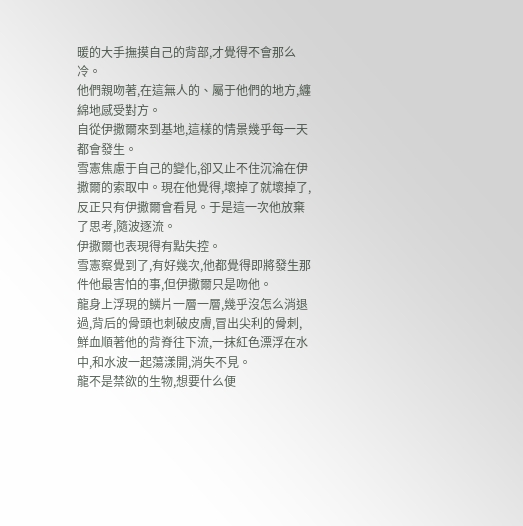暖的大手撫摸自己的背部,才覺得不會那么冷。
他們親吻著,在這無人的、屬于他們的地方,纏綿地感受對方。
自從伊撒爾來到基地,這樣的情景幾乎每一天都會發生。
雪憲焦慮于自己的變化,卻又止不住沉淪在伊撒爾的索取中。現在他覺得,壞掉了就壞掉了,反正只有伊撒爾會看見。于是這一次他放棄了思考,隨波逐流。
伊撒爾也表現得有點失控。
雪憲察覺到了,有好幾次,他都覺得即將發生那件他最害怕的事,但伊撒爾只是吻他。
龍身上浮現的鱗片一層一層,幾乎沒怎么消退過,背后的骨頭也刺破皮膚,冒出尖利的骨刺,鮮血順著他的背脊往下流,一抹紅色漂浮在水中,和水波一起蕩漾開,消失不見。
龍不是禁欲的生物,想要什么便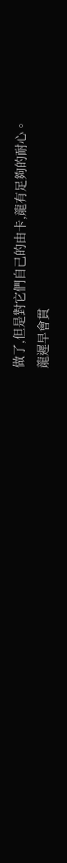做了,但是對它們自己的由卡,龍有足夠的耐心。
龍遲早會貫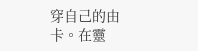穿自己的由卡。在靈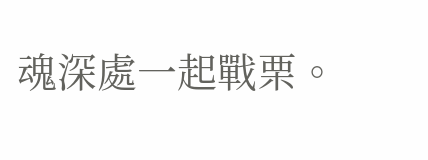魂深處一起戰栗。